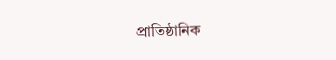প্রাতিষ্ঠানিক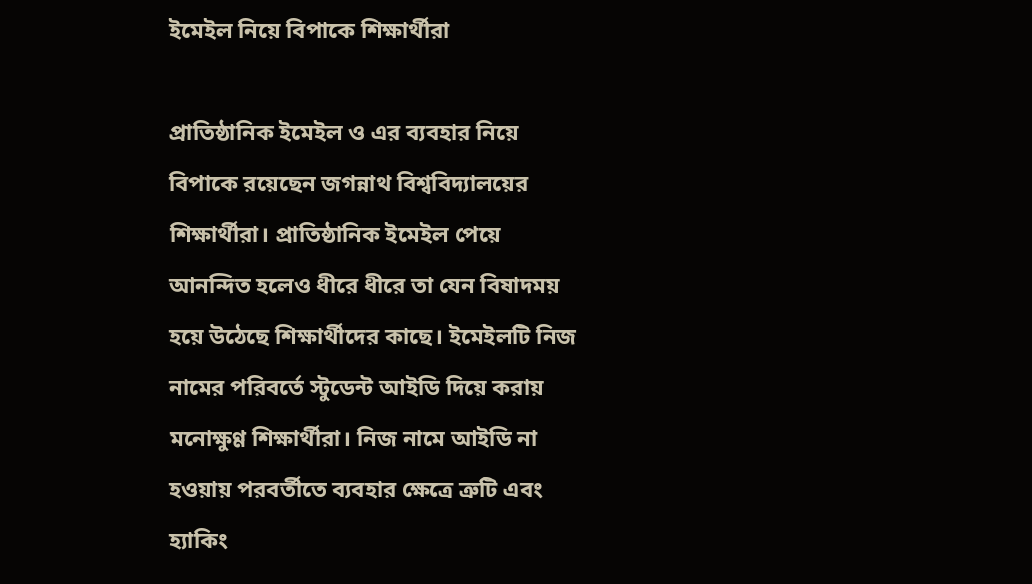ইমেইল নিয়ে বিপাকে শিক্ষার্থীরা

প্রাতিষ্ঠানিক ইমেইল ও এর ব্যবহার নিয়ে বিপাকে রয়েছেন জগন্নাথ বিশ্ববিদ্যালয়ের শিক্ষার্থীরা। প্রাতিষ্ঠানিক ইমেইল পেয়ে আনন্দিত হলেও ধীরে ধীরে তা যেন বিষাদময় হয়ে উঠেছে শিক্ষার্থীদের কাছে। ইমেইলটি নিজ নামের পরিবর্তে স্টুডেন্ট আইডি দিয়ে করায় মনোক্ষুণ্ণ শিক্ষার্থীরা। নিজ নামে আইডি না হওয়ায় পরবর্তীতে ব্যবহার ক্ষেত্রে ত্রুটি এবং হ্যাকিং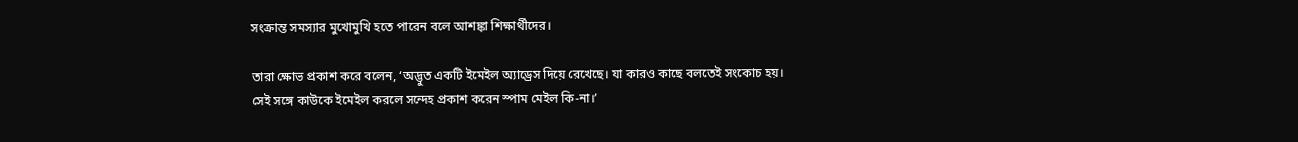সংক্রান্ত সমস্যার মুখোমুখি হতে পারেন বলে আশঙ্কা শিক্ষার্থীদের।

তারা ক্ষোভ প্রকাশ করে বলেন, ‘অদ্ভুত একটি ইমেইল অ্যাড্রেস দিয়ে রেখেছে। যা কারও কাছে বলতেই সংকোচ হয়। সেই সঙ্গে কাউকে ইমেইল করলে সন্দেহ প্রকাশ করেন স্পাম মেইল কি-না।’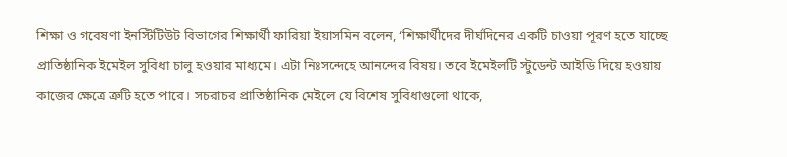শিক্ষা ও গবেষণা ইনস্টিটিউট বিভাগের শিক্ষার্থী ফারিয়া ইয়াসমিন বলেন, ‘শিক্ষার্থীদের দীর্ঘদিনের একটি চাওয়া পূরণ হতে যাচ্ছে প্রাতিষ্ঠানিক ইমেইল সুবিধা চালু হওয়ার মাধ্যমে। এটা নিঃসন্দেহে আনন্দের বিষয়। তবে ইমেইলটি স্টুডেন্ট আইডি দিয়ে হওয়ায় কাজের ক্ষেত্রে ত্রুটি হতে পারে। সচরাচর প্রাতিষ্ঠানিক মেইলে যে বিশেষ সুবিধাগুলো থাকে,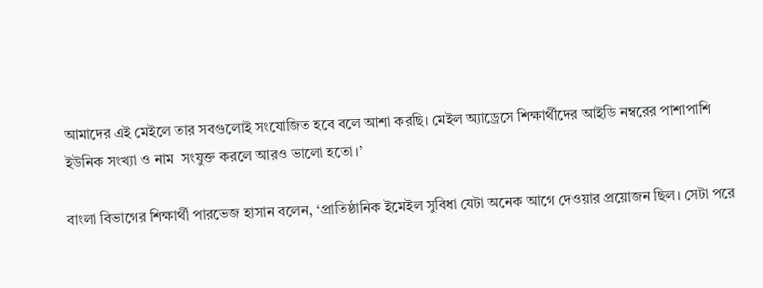আমাদের এই মেইলে তার সবগুলোই সংযোজিত হবে বলে আশা করছি। মেইল অ্যাড্রেসে শিক্ষার্থীদের আইডি নম্বরের পাশাপাশি ইউনিক সংখ্যা ও নাম  সংযুক্ত করলে আরও ভালো হতো।’

বাংলা বিভাগের শিক্ষার্থী পারভেজ হাসান বলেন, ‘প্রাতিষ্ঠানিক ইমেইল সুবিধা যেটা অনেক আগে দেওয়ার প্রয়োজন ছিল। সেটা পরে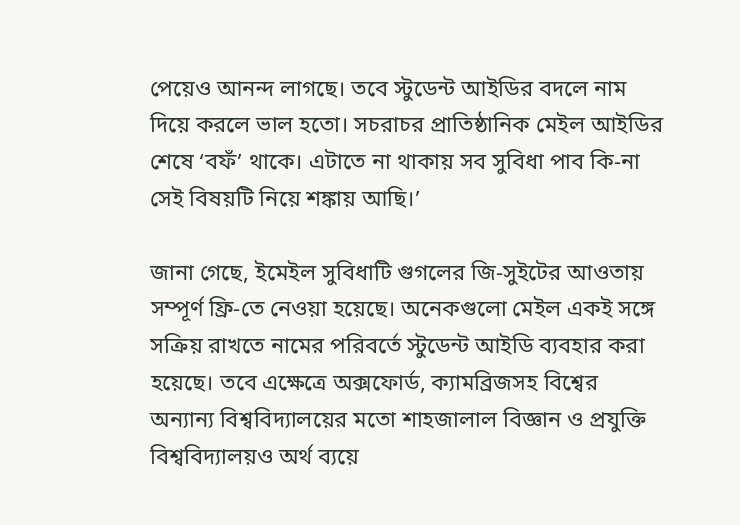পেয়েও আনন্দ লাগছে। তবে স্টুডেন্ট আইডির বদলে নাম দিয়ে করলে ভাল হতো। সচরাচর প্রাতিষ্ঠানিক মেইল আইডির শেষে ‘বফঁ’ থাকে। এটাতে না থাকায় সব সুবিধা পাব কি-না সেই বিষয়টি নিয়ে শঙ্কায় আছি।’

জানা গেছে, ইমেইল সুবিধাটি গুগলের জি-সুইটের আওতায় সম্পূর্ণ ফ্রি-তে নেওয়া হয়েছে। অনেকগুলো মেইল একই সঙ্গে সক্রিয় রাখতে নামের পরিবর্তে স্টুডেন্ট আইডি ব্যবহার করা হয়েছে। তবে এক্ষেত্রে অক্সফোর্ড, ক্যামব্রিজসহ বিশ্বের অন্যান্য বিশ্ববিদ্যালয়ের মতো শাহজালাল বিজ্ঞান ও প্রযুক্তি বিশ্ববিদ্যালয়ও অর্থ ব্যয়ে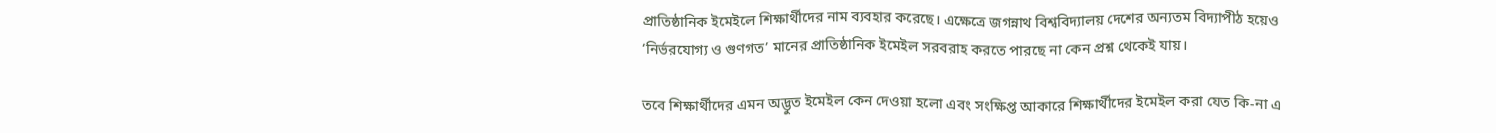প্রাতিষ্ঠানিক ইমেইলে শিক্ষার্থীদের নাম ব্যবহার করেছে। এক্ষেত্রে জগন্নাথ বিশ্ববিদ্যালয় দেশের অন্যতম বিদ্যাপীঠ হয়েও ‘নির্ভরযোগ্য ও গুণগত’ মানের প্রাতিষ্ঠানিক ইমেইল সরবরাহ করতে পারছে না কেন প্রশ্ন থেকেই যায়।

তবে শিক্ষার্থীদের এমন অদ্ভুত ইমেইল কেন দেওয়া হলো এবং সংক্ষিপ্ত আকারে শিক্ষার্থীদের ইমেইল করা যেত কি-না এ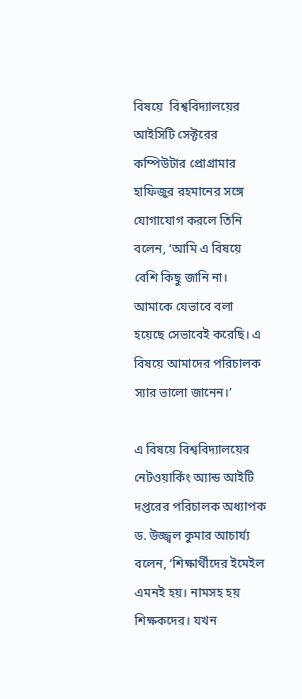বিষয়ে  বিশ্ববিদ্যালয়ের আইসিটি সেক্টরের কম্পিউটার প্রোগ্রামার হাফিজুর রহমানের সঙ্গে যোগাযোগ করলে তিনি বলেন, ‘আমি এ বিষয়ে বেশি কিছু জানি না। আমাকে যেভাবে বলা হয়েছে সেভাবেই করেছি। এ বিষয়ে আমাদের পরিচালক স্যার ভালো জানেন।’

এ বিষয়ে বিশ্ববিদ্যালয়ের নেটওয়ার্কিং অ্যান্ড আইটি দপ্তরের পরিচালক অধ্যাপক ড. উজ্জ্বল কুমার আচার্য্য বলেন, ‘শিক্ষার্থীদের ইমেইল এমনই হয়। নামসহ হয় শিক্ষকদের। যখন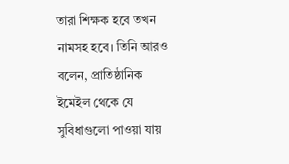তারা শিক্ষক হবে তখন নামসহ হবে। তিনি আরও বলেন, প্রাতিষ্ঠানিক ইমেইল থেকে যে সুবিধাগুলো পাওয়া যায়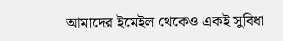আমাদের ইমেইল থেকেও একই সুবিধা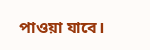পাওয়া যাবে।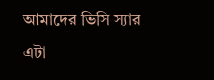আমাদের ভিসি স্যার এটা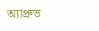অ্যাপ্রুভ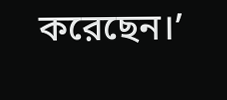করেছেন।’